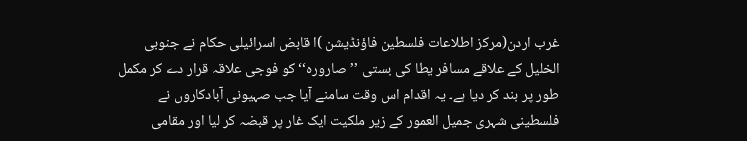غرب اردن(مرکز اطلاعات فلسطین فاؤنڈیشن )ا قابض اسرائیلی حکام نے جنوبی الخلیل کے علاقے مسافر یطا کی بستی ’’صارورہ‘‘ کو فوجی علاقہ قرار دے کر مکمل طور پر بند کر دیا ہے۔ یہ اقدام اس وقت سامنے آیا جب صہیونی آبادکاروں نے فلسطینی شہری جمیل العمور کے زیر ملکیت ایک غار پر قبضہ کر لیا اور مقامی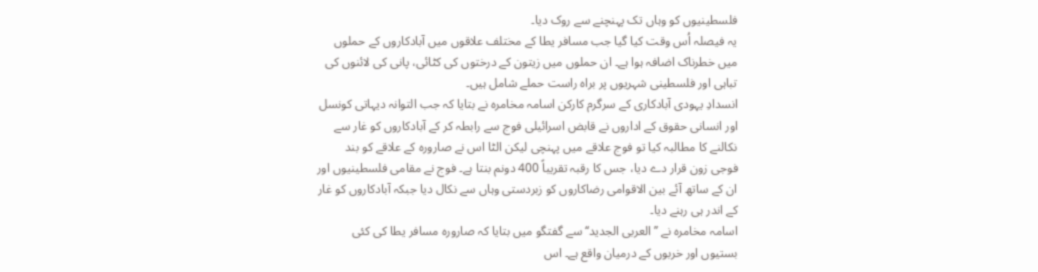فلسطینیوں کو وہاں تک پہنچنے سے روک دیا۔
یہ فیصلہ اُس وقت کیا گیا جب مسافر یطا کے مختلف علاقوں میں آبادکاروں کے حملوں میں خطرناک اضافہ ہوا ہے۔ ان حملوں میں زیتون کے درختوں کی کٹائی، پانی کی لائنوں کی تباہی اور فلسطینی شہریوں پر براہ راست حملے شامل ہیں۔
انسدادِ یہودی آبادکاری کے سرگرم کارکن اسامہ مخامرہ نے بتایا کہ جب التوانہ دیہاتی کونسل اور انسانی حقوق کے اداروں نے قابض اسرائیلی فوج سے رابطہ کر کے آبادکاروں کو غار سے نکالنے کا مطالبہ کیا تو فوج علاقے میں پہنچی لیکن الٹا اس نے صارورہ کے علاقے کو بند فوجی زون قرار دے دیا، جس کا رقبہ تقریباً 400 دونم بنتا ہے۔ فوج نے مقامی فلسطینیوں اور ان کے ساتھ آئے بین الاقوامی رضاکاروں کو زبردستی وہاں سے نکال دیا جبکہ آبادکاروں کو غار کے اندر ہی رہنے دیا۔
اسامہ مخامرہ نے ’’العربی الجدید‘‘ سے گفتگو میں بتایا کہ صارورہ مسافر یطا کی کئی بستیوں اور خربوں کے درمیان واقع ہے۔ اس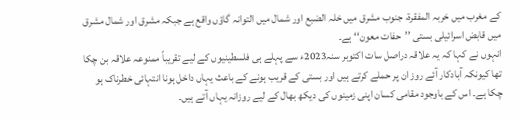کے مغرب میں خربہ المفقرة، جنوب مشرق میں خلہ الضبع اور شمال میں التوانہ گاؤں واقع ہے جبکہ مشرق اور شمال مشرق میں قابض اسرائیلی بستی ’’حفات معون‘‘ ہے۔
انہوں نے کہا کہ یہ علاقہ دراصل سات اکتوبر سنہ2023ء سے پہلے ہی فلسطینیوں کے لیے تقریباً ممنوعہ علاقہ بن چکا تھا کیونکہ آبادکار آئے روز ان پر حملے کرتے ہیں اور بستی کے قریب ہونے کے باعث یہاں داخل ہونا انتہائی خطرناک ہو چکا ہے۔ اس کے باوجود مقامی کسان اپنی زمینوں کی دیکھ بھال کے لیے روزانہ یہاں آتے ہیں۔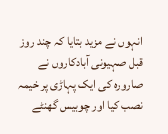انہوں نے مزید بتایا کہ چند روز قبل صہیونی آبادکاروں نے صارورہ کی ایک پہاڑی پر خیمہ نصب کیا اور چوبیس گھنٹے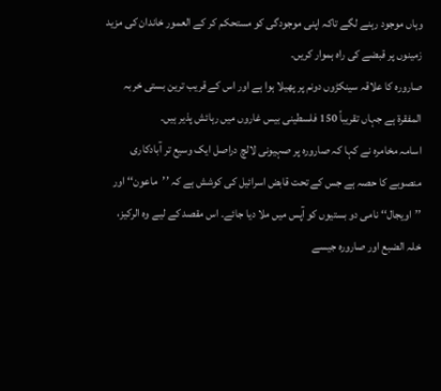وہاں موجود رہنے لگے تاکہ اپنی موجودگی کو مستحکم کر کے العمور خاندان کی مزید زمینوں پر قبضے کی راہ ہموار کریں۔
صارورہ کا علاقہ سینکڑوں دونم پر پھیلا ہوا ہے اور اس کے قریب ترین بستی خربہ المفقرة ہے جہاں تقریباً 150 فلسطینی بیس غاروں میں رہائش پذیر ہیں۔
اسامہ مخامرہ نے کہا کہ صارورہ پر صہیونی لالچ دراصل ایک وسیع تر آبادکاری منصوبے کا حصہ ہے جس کے تحت قابض اسرائیل کی کوشش ہے کہ ’’ماعون‘‘ اور ’’اویجال‘‘ نامی دو بستیوں کو آپس میں ملا دیا جائے۔ اس مقصد کے لیے وہ الرکیز، خلہ الضبع اور صارورہ جیسے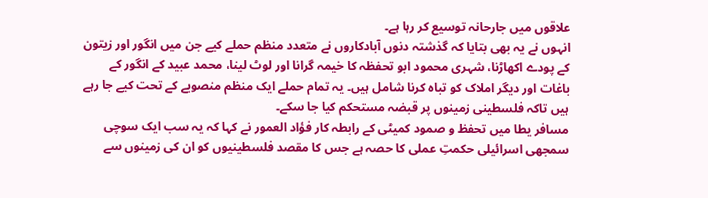علاقوں میں جارحانہ توسیع کر رہا ہے۔
انہوں نے یہ بھی بتایا کہ گذشتہ دنوں آبادکاروں نے متعدد منظم حملے کیے جن میں انگور اور زیتون کے پودے اکھاڑنا، شہری محمود ابو تحفظہ کا خیمہ گرانا اور لوٹ لینا، محمد عبید کے انگور کے باغات اور دیگر املاک کو تباہ کرنا شامل ہیں۔ یہ تمام حملے ایک منظم منصوبے کے تحت کیے جا رہے ہیں تاکہ فلسطینی زمینوں پر قبضہ مستحکم کیا جا سکے۔
مسافر یطا میں تحفظ و صمود کمیٹی کے رابطہ کار فؤاد العمور نے کہا کہ یہ سب ایک سوچی سمجھی اسرائیلی حکمتِ عملی کا حصہ ہے جس کا مقصد فلسطینیوں کو ان کی زمینوں سے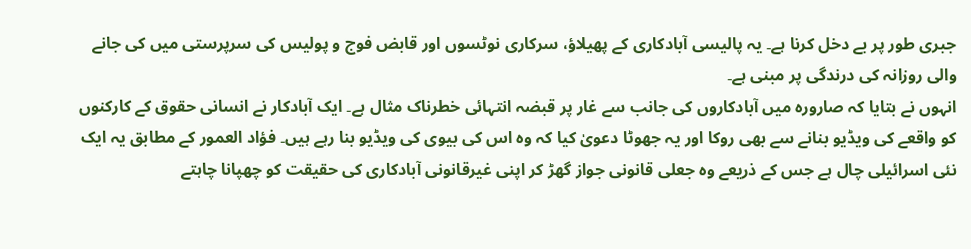جبری طور پر بے دخل کرنا ہے۔ یہ پالیسی آبادکاری کے پھیلاؤ، سرکاری نوٹسوں اور قابض فوج و پولیس کی سرپرستی میں کی جانے والی روزانہ کی درندگی پر مبنی ہے۔
انہوں نے بتایا کہ صارورہ میں آبادکاروں کی جانب سے غار پر قبضہ انتہائی خطرناک مثال ہے۔ ایک آبادکار نے انسانی حقوق کے کارکنوں کو واقعے کی ویڈیو بنانے سے بھی روکا اور یہ جھوٹا دعویٰ کیا کہ وہ اس کی بیوی کی ویڈیو بنا رہے ہیں۔ فؤاد العمور کے مطابق یہ ایک نئی اسرائیلی چال ہے جس کے ذریعے وہ جعلی قانونی جواز گھڑ کر اپنی غیرقانونی آبادکاری کی حقیقت کو چھپانا چاہتے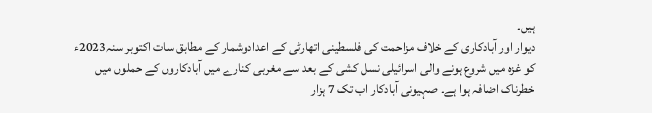ہیں۔
دیوار اور آبادکاری کے خلاف مزاحمت کی فلسطینی اتھارٹی کے اعدادوشمار کے مطابق سات اکتوبر سنہ2023ء کو غزہ میں شروع ہونے والی اسرائیلی نسل کشی کے بعد سے مغربی کنارے میں آبادکاروں کے حملوں میں خطرناک اضافہ ہوا ہے۔ صہیونی آبادکار اب تک 7 ہزار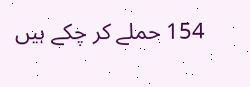154 حملے کر چکے ہیں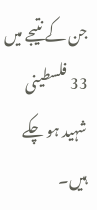جن کے نتیجے میں 33 فلسطینی شہید ہو چکے ہیں۔